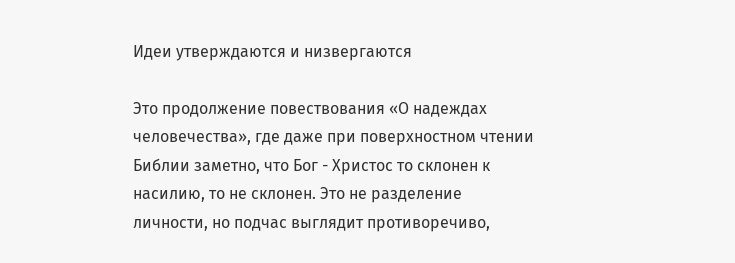Идеи утверждаются и низвергаются

Это продолжение повествования «О надеждах человечества», где даже при поверхностном чтении Библии заметно, что Бог - Христос то склонен к насилию, то не склонен. Это не разделение личности, но подчас выглядит противоречиво,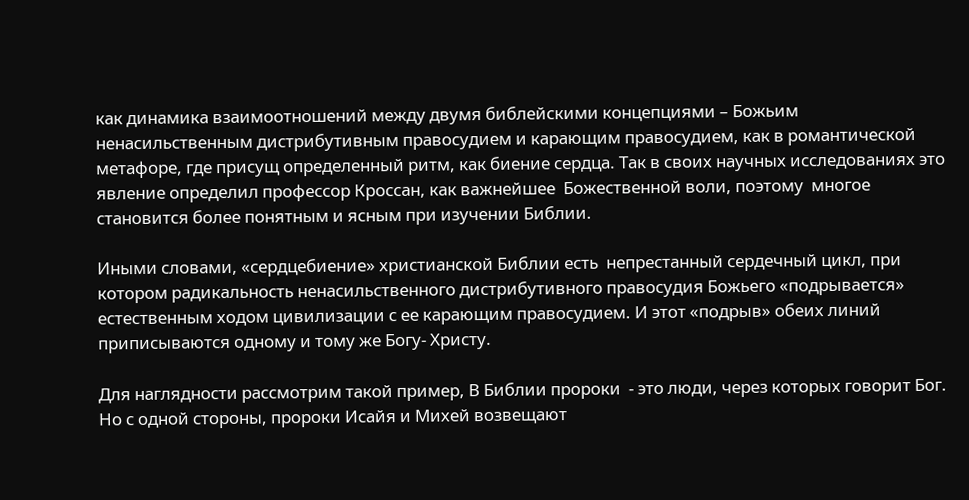как динамика взаимоотношений между двумя библейскими концепциями – Божьим ненасильственным дистрибутивным правосудием и карающим правосудием, как в романтической метафоре, где присущ определенный ритм, как биение сердца. Так в своих научных исследованиях это явление определил профессор Кроссан, как важнейшее  Божественной воли, поэтому  многое становится более понятным и ясным при изучении Библии.

Иными словами, «сердцебиение» христианской Библии есть  непрестанный сердечный цикл, при котором радикальность ненасильственного дистрибутивного правосудия Божьего «подрывается» естественным ходом цивилизации с ее карающим правосудием. И этот «подрыв» обеих линий приписываются одному и тому же Богу- Христу.

Для наглядности рассмотрим такой пример, В Библии пророки  - это люди, через которых говорит Бог. Но с одной стороны, пророки Исайя и Михей возвещают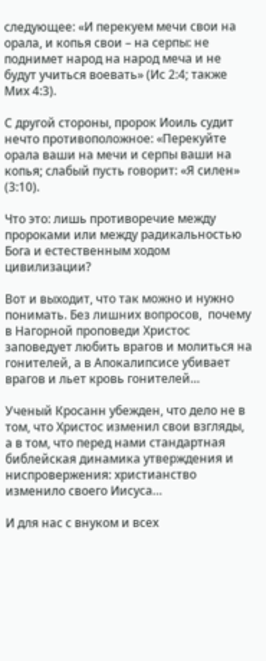следующее: «И перекуем мечи свои на орала, и копья свои – на серпы: не поднимет народ на народ меча и не будут учиться воевать» (Ис 2:4; также Мих 4:3).

С другой стороны, пророк Иоиль судит нечто противоположное: «Перекуйте орала ваши на мечи и серпы ваши на копья; слабый пусть говорит: «Я силен» (3:10).

Что это: лишь противоречие между пророками или между радикальностью Бога и естественным ходом цивилизации?

Вот и выходит, что так можно и нужно понимать. Без лишних вопросов,  почему в Нагорной проповеди Христос заповедует любить врагов и молиться на гонителей, а в Апокалипсисе убивает врагов и льет кровь гонителей…

Ученый Кросанн убежден, что дело не в том, что Христос изменил свои взгляды, а в том, что перед нами стандартная библейская динамика утверждения и ниспровержения: христианство изменило своего Иисуса…

И для нас с внуком и всех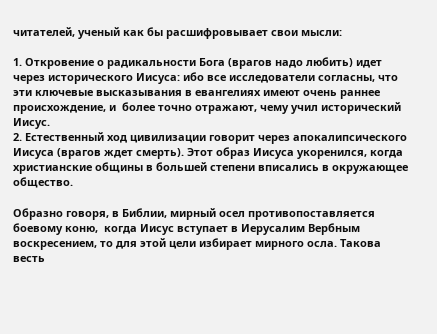читателей, ученый как бы расшифровывает свои мысли:

1. Откровение о радикальности Бога (врагов надо любить) идет через исторического Иисуса: ибо все исследователи согласны, что эти ключевые высказывания в евангелиях имеют очень раннее происхождение, и  более точно отражают, чему учил исторический Иисус.
2. Естественный ход цивилизации говорит через апокалипсического Иисуса (врагов ждет смерть). Этот образ Иисуса укоренился, когда христианские общины в большей степени вписались в окружающее общество.

Образно говоря, в Библии, мирный осел противопоставляется боевому коню,  когда Иисус вступает в Иерусалим Вербным воскресением, то для этой цели избирает мирного осла. Такова весть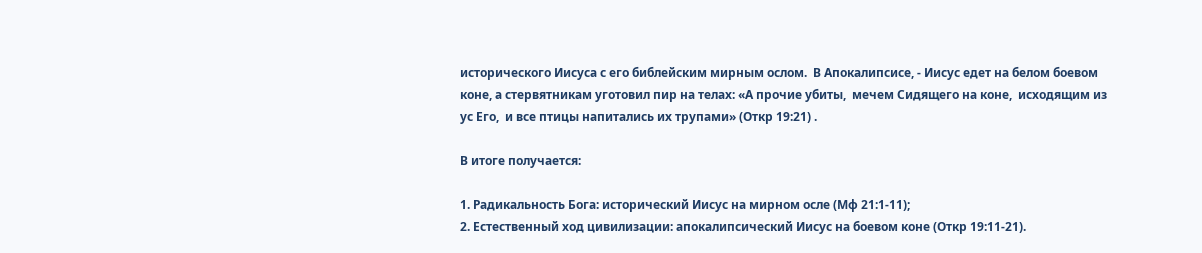исторического Иисуса с его библейским мирным ослом.  В Апокалипсисе, - Иисус едет на белом боевом коне, а стервятникам уготовил пир на телах: «А прочие убиты,  мечем Сидящего на коне,  исходящим из ус Его,  и все птицы напитались их трупами» (Откр 19:21) .

В итоге получается:

1. Радикальность Бога: исторический Иисус на мирном осле (Мф 21:1-11);
2. Естественный ход цивилизации: апокалипсический Иисус на боевом коне (Откр 19:11-21).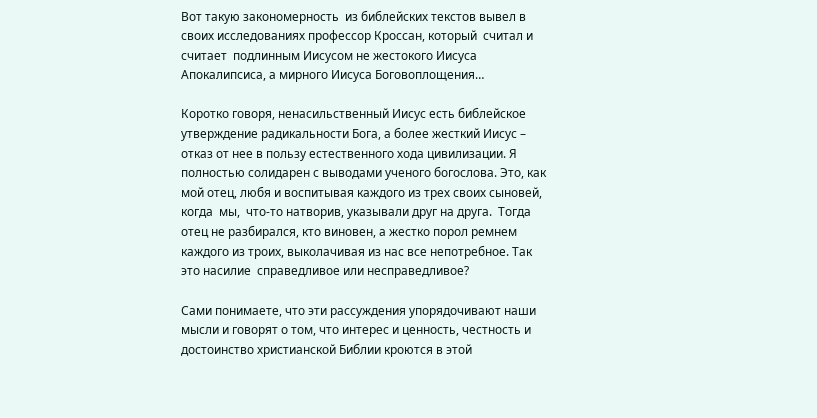Вот такую закономерность  из библейских текстов вывел в своих исследованиях профессор Кроссан, который  считал и считает  подлинным Иисусом не жестокого Иисуса Апокалипсиса, а мирного Иисуса Боговоплощения…

Коротко говоря, ненасильственный Иисус есть библейское утверждение радикальности Бога, а более жесткий Иисус – отказ от нее в пользу естественного хода цивилизации. Я полностью солидарен с выводами ученого богослова. Это, как мой отец, любя и воспитывая каждого из трех своих сыновей, когда  мы,  что-то натворив, указывали друг на друга.  Тогда отец не разбирался, кто виновен, а жестко порол ремнем каждого из троих, выколачивая из нас все непотребное. Так это насилие  справедливое или несправедливое?

Сами понимаете, что эти рассуждения упорядочивают наши мысли и говорят о том, что интерес и ценность, честность и достоинство христианской Библии кроются в этой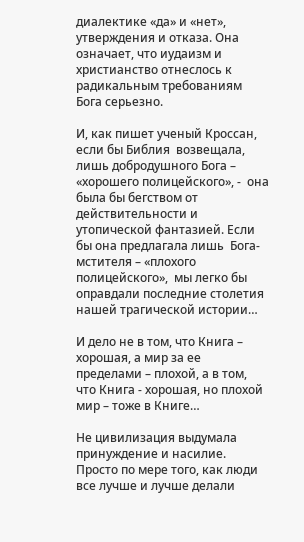диалектике «да» и «нет», утверждения и отказа. Она означает, что иудаизм и христианство отнеслось к радикальным требованиям Бога серьезно.

И, как пишет ученый Кроссан,  если бы Библия  возвещала, лишь добродушного Бога – «хорошего полицейского», -  она была бы бегством от действительности и утопической фантазией. Если бы она предлагала лишь  Бога-мстителя – «плохого полицейского»,  мы легко бы оправдали последние столетия нашей трагической истории…

И дело не в том, что Книга – хорошая, а мир за ее пределами – плохой, а в том, что Книга - хорошая, но плохой мир – тоже в Книге…

Не цивилизация выдумала принуждение и насилие. Просто по мере того, как люди все лучше и лучше делали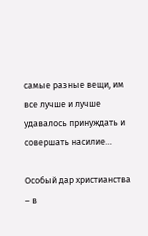самые разные вещи, им все лучше и лучше удавалось принуждать и совершать насилие…

Особый дар христианства – в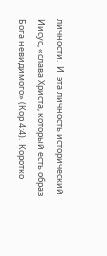личности.  И  эта личность исторический Иисус, «слава Христа, который есть образ Бога невидимого» (Кор 4:4).  Коротко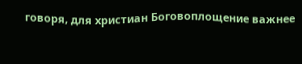говоря, для христиан Боговоплощение важнее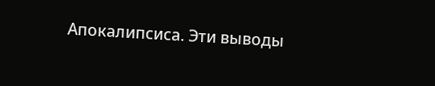Апокалипсиса. Эти выводы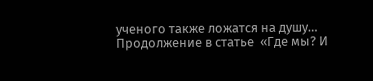ученого также ложатся на душу… Продолжение в статье  «Где мы? И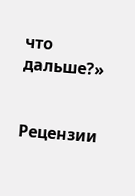что дальше?»


Рецензии